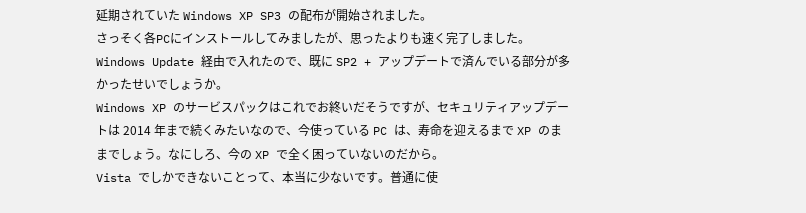延期されていた Windows XP SP3 の配布が開始されました。
さっそく各PCにインストールしてみましたが、思ったよりも速く完了しました。
Windows Update 経由で入れたので、既に SP2 + アップデートで済んでいる部分が多かったせいでしょうか。
Windows XP のサービスパックはこれでお終いだそうですが、セキュリティアップデートは 2014 年まで続くみたいなので、今使っている PC は、寿命を迎えるまで XP のままでしょう。なにしろ、今の XP で全く困っていないのだから。
Vista でしかできないことって、本当に少ないです。普通に使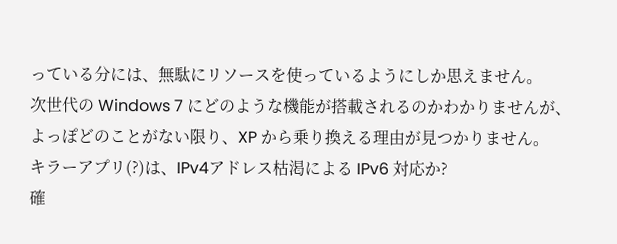っている分には、無駄にリソースを使っているようにしか思えません。
次世代の Windows 7 にどのような機能が搭載されるのかわかりませんが、よっぽどのことがない限り、XP から乗り換える理由が見つかりません。
キラーアプリ(?)は、IPv4アドレス枯渇による IPv6 対応か?
確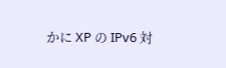かに XP の IPv6 対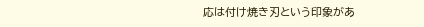応は付け焼き刃という印象があ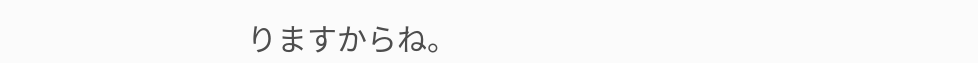りますからね。